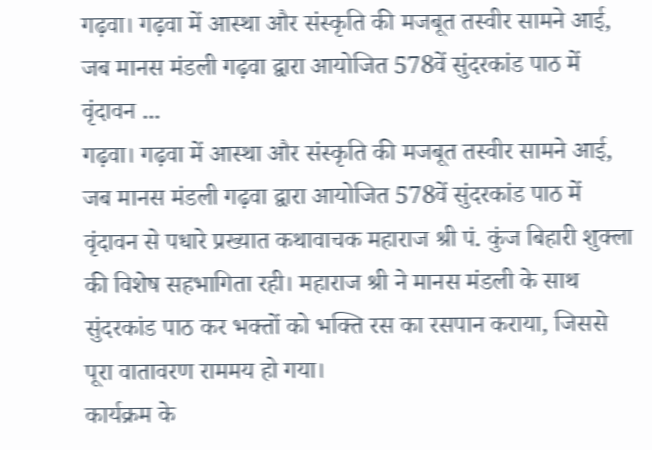गढ़वा। गढ़वा में आस्था और संस्कृति की मजबूत तस्वीर सामने आई, जब मानस मंडली गढ़वा द्वारा आयोजित 578वें सुंदरकांड पाठ में वृंदावन ...
गढ़वा। गढ़वा में आस्था और संस्कृति की मजबूत तस्वीर सामने आई, जब मानस मंडली गढ़वा द्वारा आयोजित 578वें सुंदरकांड पाठ में वृंदावन से पधारे प्रख्यात कथावाचक महाराज श्री पं. कुंज बिहारी शुक्ला की विशेष सहभागिता रही। महाराज श्री ने मानस मंडली के साथ सुंदरकांड पाठ कर भक्तों को भक्ति रस का रसपान कराया, जिससे पूरा वातावरण राममय हो गया।
कार्यक्रम के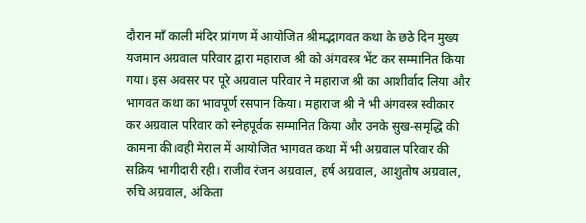दौरान माँ काली मंदिर प्रांगण में आयोजित श्रीमद्भागवत कथा के छठे दिन मुख्य यजमान अग्रवाल परिवार द्वारा महाराज श्री को अंगवस्त्र भेंट कर सम्मानित किया गया। इस अवसर पर पूरे अग्रवाल परिवार ने महाराज श्री का आशीर्वाद लिया और भागवत कथा का भावपूर्ण रसपान किया। महाराज श्री ने भी अंगवस्त्र स्वीकार कर अग्रवाल परिवार को स्नेहपूर्वक सम्मानित किया और उनके सुख-समृद्धि की कामना की।वही मेराल में आयोजित भागवत कथा में भी अग्रवाल परिवार की सक्रिय भागीदारी रही। राजीव रंजन अग्रवाल, हर्ष अग्रवाल, आशुतोष अग्रवाल, रुचि अग्रवाल, अंकिता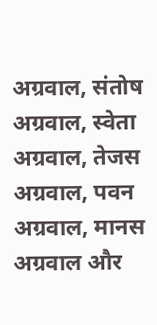अग्रवाल, संतोष अग्रवाल, स्वेता अग्रवाल, तेजस अग्रवाल, पवन अग्रवाल, मानस अग्रवाल और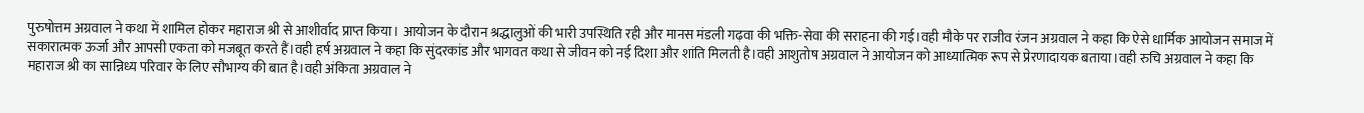पुरुषोत्तम अग्रवाल ने कथा में शामिल होकर महाराज श्री से आशीर्वाद प्राप्त किया। आयोजन के दौरान श्रद्धालुओं की भारी उपस्थिति रही और मानस मंडली गढ़वा की भक्ति-सेवा की सराहना की गई।वही मौके पर राजीव रंजन अग्रवाल ने कहा कि ऐसे धार्मिक आयोजन समाज में सकारात्मक ऊर्जा और आपसी एकता को मजबूत करते हैं।वही हर्ष अग्रवाल ने कहा कि सुंदरकांड और भागवत कथा से जीवन को नई दिशा और शांति मिलती है।वही आशुतोष अग्रवाल ने आयोजन को आध्यात्मिक रूप से प्रेरणादायक बताया।वही रुचि अग्रवाल ने कहा कि महाराज श्री का सान्निध्य परिवार के लिए सौभाग्य की बात है।वही अंकिता अग्रवाल ने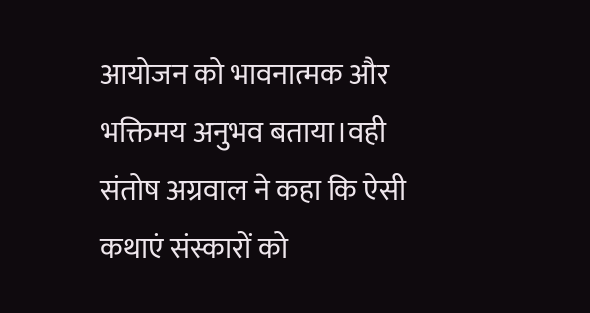आयोजन को भावनात्मक और भक्तिमय अनुभव बताया।वही संतोष अग्रवाल ने कहा कि ऐसी कथाएं संस्कारों को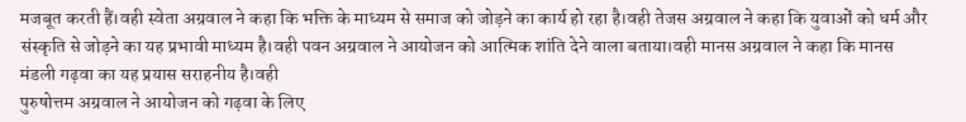मजबूत करती हैं।वही स्वेता अग्रवाल ने कहा कि भक्ति के माध्यम से समाज को जोड़ने का कार्य हो रहा है।वही तेजस अग्रवाल ने कहा कि युवाओं को धर्म और संस्कृति से जोड़ने का यह प्रभावी माध्यम है।वही पवन अग्रवाल ने आयोजन को आत्मिक शांति देने वाला बताया।वही मानस अग्रवाल ने कहा कि मानस मंडली गढ़वा का यह प्रयास सराहनीय है।वही
पुरुषोत्तम अग्रवाल ने आयोजन को गढ़वा के लिए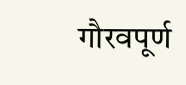गौरवपूर्ण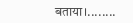बताया।........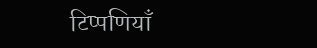टिप्पणियाँ